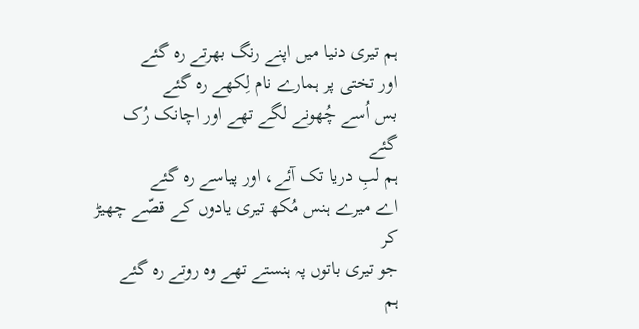ہم تیری دنیا میں اپنے رنگ بھرتے رہ گئے
اور تختی پر ہمارے نام لِکھے رہ گئے
بس اُسے چُھونے لگے تھے اور اچانک رُک گئے
ہم لبِ دریا تک آئے، اور پیاسے رہ گئے
اے میرے ہنس مُکھ تیری یادوں کے قصّے چھیڑ کر
جو تیری باتوں پہ ہنستے تھے وہ روتے رہ گئے
ہم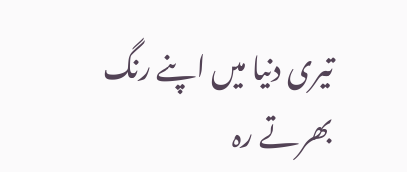تیری دنیا میں اپنے رنگ بھرتے رہ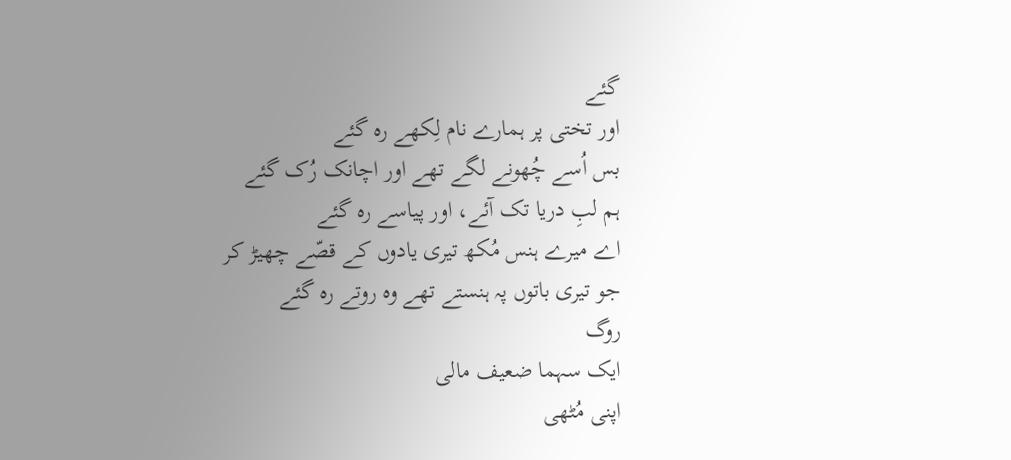گئے
اور تختی پر ہمارے نام لِکھے رہ گئے
بس اُسے چُھونے لگے تھے اور اچانک رُک گئے
ہم لبِ دریا تک آئے، اور پیاسے رہ گئے
اے میرے ہنس مُکھ تیری یادوں کے قصّے چھیڑ کر
جو تیری باتوں پہ ہنستے تھے وہ روتے رہ گئے
روگ
ایک سہما ضعیف مالی
اپنی مُٹھی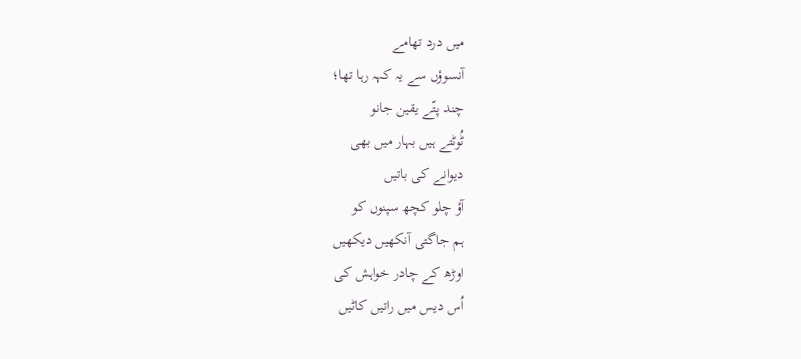میں درد تھامے
آنسوؤں سے یہ کہہ رہا تھا؛
چند پتّے یقین جانو
ٹُوٹتے ہیں بہار میں بھی
دیوانے کی باتیں
آؤ چلو کچھ سپنوں کو
ہم جاگتی آنکھیں دیکھیں
اوڑھ کے چادر خواہش کی
اُس دیس میں راتیں کاٹیں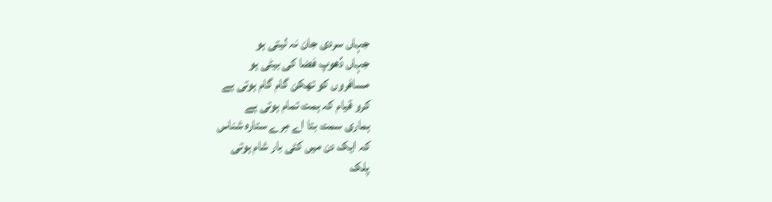جہاں سردی جان نہ لیتی ہو
جہاں دُھوپ فضا کی بیٹی ہو
مسافروں کو تھکن گام گام ہوتی ہے
کرو قیام کہ ہمت تمام ہوتی ہے
ہماری سمت بتا اے مِرے ستارہ شناس
کہ ایک دن میں کئی بار شام ہوتی
پلک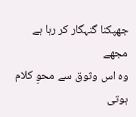جھپکنا گنہگار کر رہا ہے مجھے
وہ اس وثوق سے محوِ کلام ہوتی